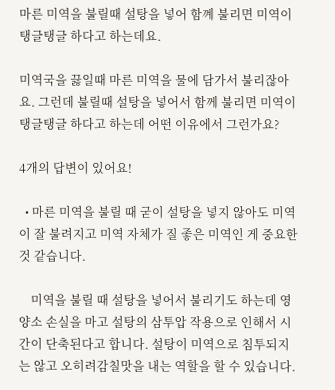마른 미역을 불릴때 설탕을 넣어 함꼐 불리면 미역이 탱글탱글 하다고 하는데요.

미역국을 끓일때 마른 미역을 물에 담가서 불리잖아요. 그런데 불릴때 설탕을 넣어서 함께 불리면 미역이 탱글탱글 하다고 하는데 어떤 이유에서 그런가요?

4개의 답변이 있어요!

  • 마른 미역을 불릴 때 굳이 설탕을 넣지 않아도 미역이 잘 불려지고 미역 자체가 질 좋은 미역인 게 중요한 것 같습니다.

    미역을 불릴 때 설탕을 넣어서 불리기도 하는데 영양소 손실을 마고 설탕의 삼투압 작용으로 인해서 시간이 단축된다고 합니다. 설탕이 미역으로 침투되지는 않고 오히려감칠맛을 내는 역할을 할 수 있습니다.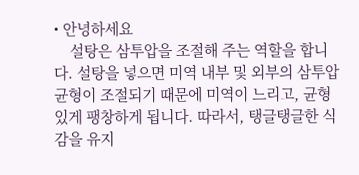• 안녕하세요
    설탕은 삼투압을 조절해 주는 역할을 합니다. 설탕을 넣으면 미역 내부 및 외부의 삼투압 균형이 조절되기 때문에 미역이 느리고, 균형 있게 팽창하게 됩니다. 따라서, 탱글탱글한 식감을 유지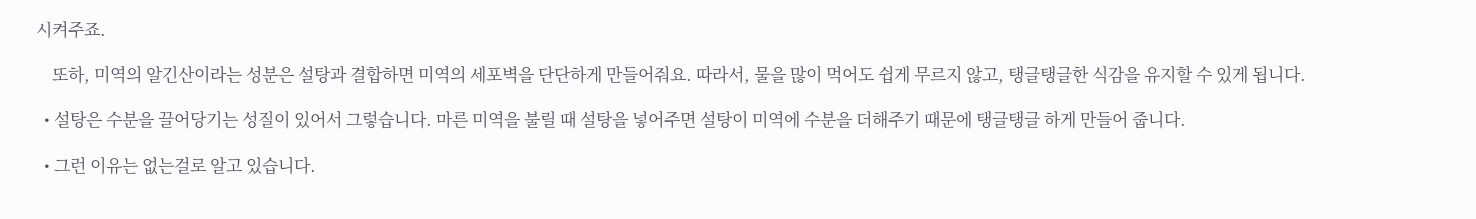시켜주죠.

    또하, 미역의 알긴산이라는 성분은 설탕과 결합하면 미역의 세포벽을 단단하게 만들어줘요. 따라서, 물을 많이 먹어도 쉽게 무르지 않고, 탱글탱글한 식감을 유지할 수 있게 됩니다.

  • 설탕은 수분을 끌어당기는 성질이 있어서 그렇습니다. 마른 미역을 불릴 때 설탕을 넣어주면 설탕이 미역에 수분을 더해주기 때문에 탱글탱글 하게 만들어 줍니다.

  • 그런 이유는 없는걸로 알고 있습니다.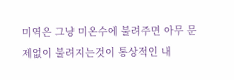미역은 그냥 미온수에 불려주면 아무 문제없이 불려지는것이 통상적인 내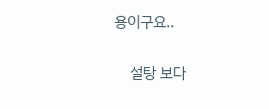용이구요..

    설탕 보다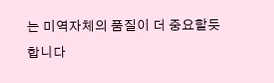는 미역자체의 품질이 더 중요할듯 합니다